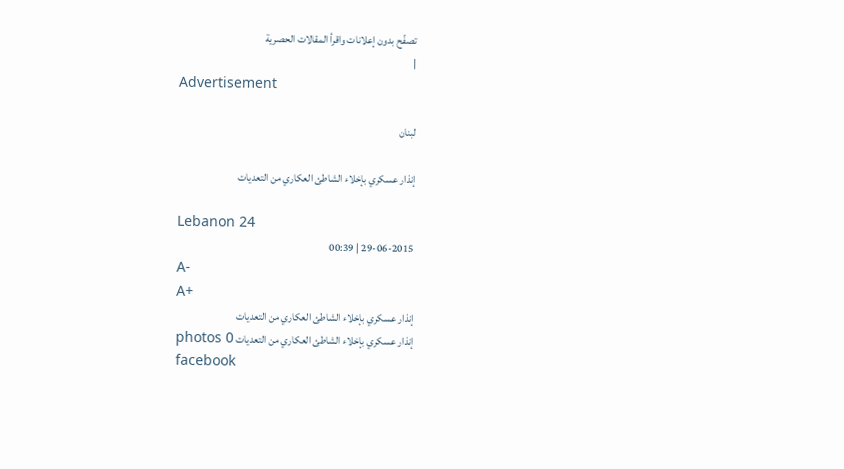تصفّح بدون إعلانات واقرأ المقالات الحصرية
|
Advertisement

لبنان

إنذار عسكري بإخلاء الشاطئ العكاري من التعديات

Lebanon 24
29-06-2015 | 00:39
A-
A+
إنذار عسكري بإخلاء الشاطئ العكاري من التعديات
إنذار عسكري بإخلاء الشاطئ العكاري من التعديات photos 0
facebook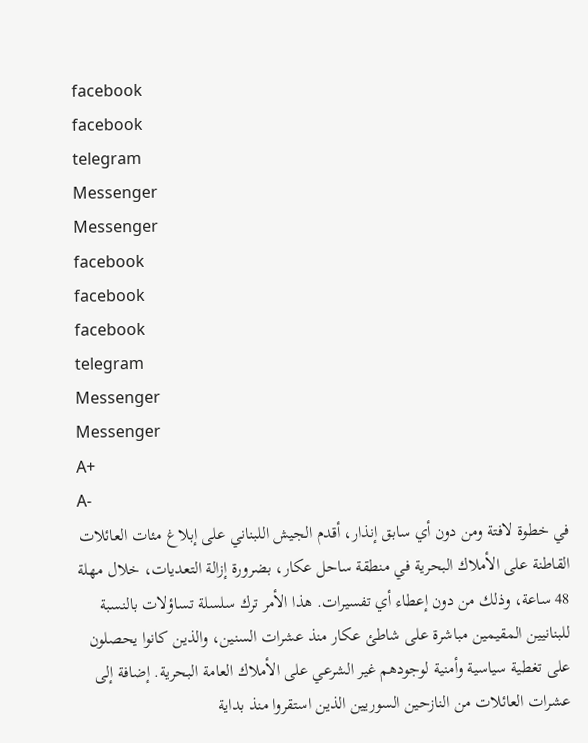facebook
facebook
telegram
Messenger
Messenger
facebook
facebook
facebook
telegram
Messenger
Messenger
A+
A-
في خطوة لافتة ومن دون أي سابق إنذار، أقدم الجيش اللبناني على إبلاغ مئات العائلات القاطنة على الأملاك البحرية في منطقة ساحل عكار، بضرورة إزالة التعديات، خلال مهلة 48 ساعة، وذلك من دون إعطاء أي تفسيرات. هذا الأمر ترك سلسلة تساؤلات بالنسبة للبنانيين المقيمين مباشرة على شاطئ عكار منذ عشرات السنين، والذين كانوا يحصلون على تغطية سياسية وأمنية لوجودهم غير الشرعي على الأملاك العامة البحرية. إضافة إلى عشرات العائلات من النازحين السوريين الذين استقروا منذ بداية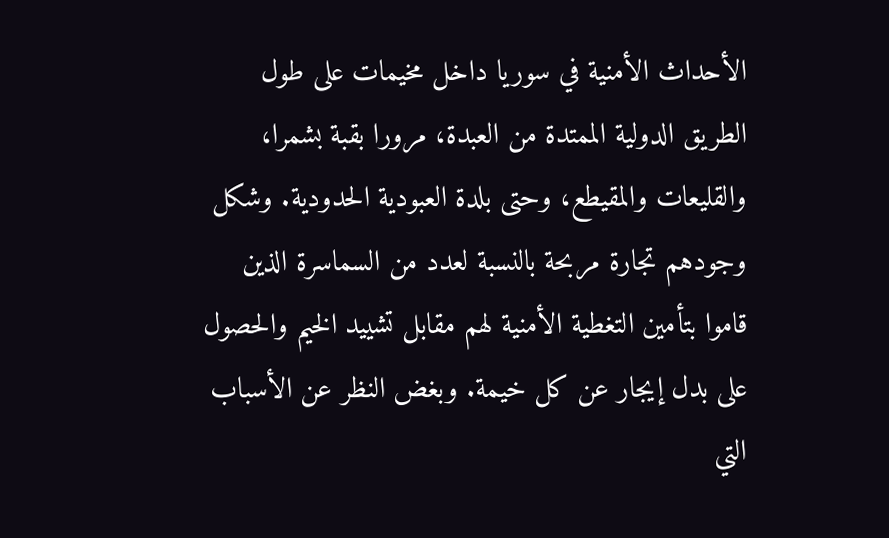الأحداث الأمنية في سوريا داخل مخيمات على طول الطريق الدولية الممتدة من العبدة، مرورا بقبة بشمرا، والقليعات والمقيطع، وحتى بلدة العبودية الحدودية. وشكل وجودهم تجارة مربحة بالنسبة لعدد من السماسرة الذين قاموا بتأمين التغطية الأمنية لهم مقابل تشييد الخيم والحصول على بدل إيجار عن كل خيمة. وبغض النظر عن الأسباب التي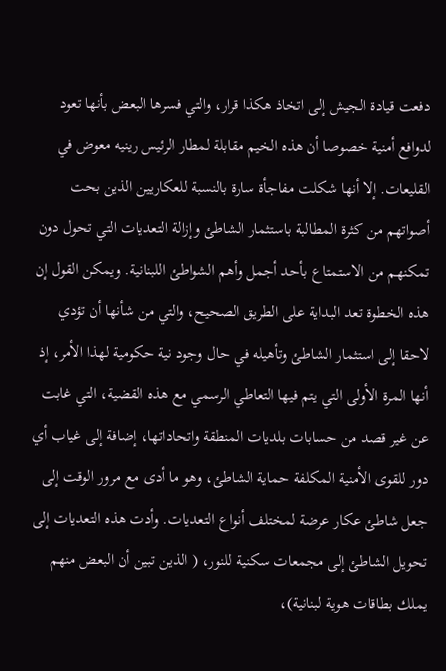دفعت قيادة الجيش إلى اتخاذ هكذا قرار، والتي فسرها البعض بأنها تعود لدوافع أمنية خصوصا أن هذه الخيم مقابلة لمطار الرئيس رينيه معوض في القليعات. إلا أنها شكلت مفاجأة سارة بالنسبة للعكاريين الذين بحت أصواتهم من كثرة المطالبة باستثمار الشاطئ وإزالة التعديات التي تحول دون تمكنهم من الاستمتاع بأحد أجمل وأهم الشواطئ اللبنانية. ويمكن القول إن هذه الخطوة تعد البداية على الطريق الصحيح، والتي من شأنها أن تؤدي لاحقا إلى استثمار الشاطئ وتأهيله في حال وجود نية حكومية لهذا الأمر، إذ أنها المرة الأولى التي يتم فيها التعاطي الرسمي مع هذه القضية، التي غابت عن غير قصد من حسابات بلديات المنطقة واتحاداتها، إضافة إلى غياب أي دور للقوى الأمنية المكلفة حماية الشاطئ، وهو ما أدى مع مرور الوقت إلى جعل شاطئ عكار عرضة لمختلف أنواع التعديات. وأدت هذه التعديات إلى تحويل الشاطئ إلى مجمعات سكنية للنور، ( الذين تبين أن البعض منهم يملك بطاقات هوية لبنانية)،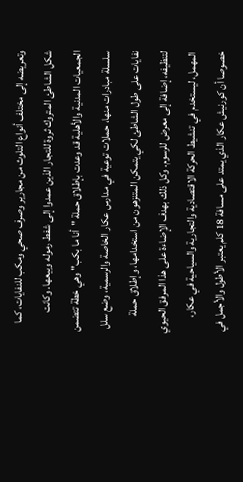وتعريضه إلى مختلف أنواع التلوث من مجارير وصرف صحي ومكب للنفايات، كما شكل الشاطئ المتروك ثروة للتجار الذين عمدوا إلى شفط رموله وبيعها. وكانت الجمعيات المدنية والأهلية قد وعدت بإطلاق حملة "أنا ما بكب" وهي خطة تتضمن سلسلة مبادرات منها، حملات توعية في مدارس عكار الخاصة والرسمية، وضع سلل نفايات على طول الشاطئ لكي يتمكن المتنزهون من استخدامها، وإطلاق حملة لتنظيفه، إضافة إلى معرض للرسوم. وكل ذلك بهدف الإضاءة على هذا المرفق الحيوي المهمل، ليستخدم في تنشيط الحركة الاقتصادية والتجارية والسياحية في عكار، خصوصا أن كورنيش عكار الذي يمتد على مسافة 18 كلم يعتبر الأطول والأجمل في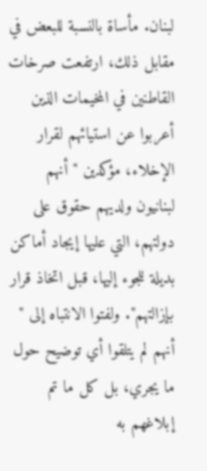لبنان. مأساة بالنسبة للبعض في مقابل ذلك، ارتفعت صرخات القاطنين في المخيمات الذين أعربوا عن استيائهم لقرار الإخلاء، مؤكدين "أنهم لبنانيون ولديهم حقوق على دولتهم، التي عليها إيجاد أماكن بديلة للجوء إليها، قبل اتخاذ قرار بإزالتهم". ولفتوا الانتباه إلى " أنهم لم يتلقوا أي توضيح حول ما يجري، بل كل ما تم إبلاغهم به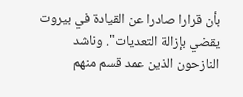بأن قرارا صادرا عن القيادة في بيروت يقضي بإزالة التعديات". وناشد النازحون الذين عمد قسم منهم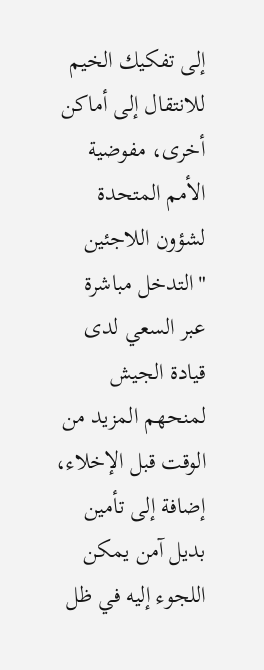إلى تفكيك الخيم للانتقال إلى أماكن أخرى، مفوضية الأمم المتحدة لشؤون اللاجئين "التدخل مباشرة عبر السعي لدى قيادة الجيش لمنحهم المزيد من الوقت قبل الإخلاء، إضافة إلى تأمين بديل آمن يمكن اللجوء إليه في ظل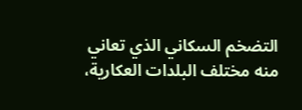التضخم السكاني الذي تعاني منه مختلف البلدات العكارية،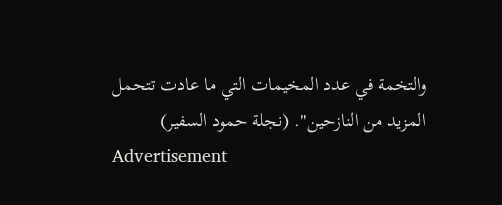والتخمة في عدد المخيمات التي ما عادت تتحمل المزيد من النازحين". (نجلة حمود السفير)
Advertisement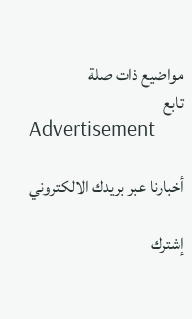مواضيع ذات صلة
تابع
Advertisement

أخبارنا عبر بريدك الالكتروني

إشترك